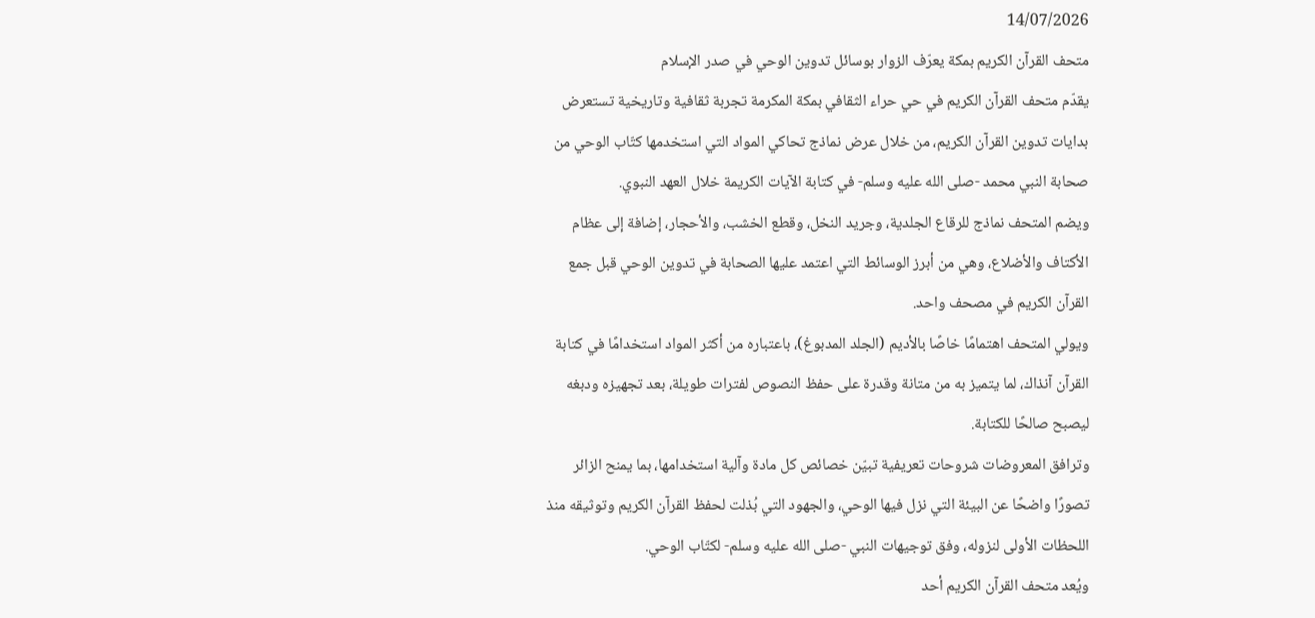14/07/2026
متحف القرآن الكريم بمكة يعرّف الزوار بوسائل تدوين الوحي في صدر الإسلام
يقدّم متحف القرآن الكريم في حي حراء الثقافي بمكة المكرمة تجربة ثقافية وتاريخية تستعرض بدايات تدوين القرآن الكريم، من خلال عرض نماذج تحاكي المواد التي استخدمها كتّاب الوحي من صحابة النبي محمد -صلى الله عليه وسلم- في كتابة الآيات الكريمة خلال العهد النبوي.
ويضم المتحف نماذج للرقاع الجلدية، وجريد النخل، وقطع الخشب، والأحجار، إضافة إلى عظام الأكتاف والأضلاع، وهي من أبرز الوسائط التي اعتمد عليها الصحابة في تدوين الوحي قبل جمع القرآن الكريم في مصحف واحد.
ويولي المتحف اهتمامًا خاصًا بالأديم (الجلد المدبوغ)، باعتباره من أكثر المواد استخدامًا في كتابة القرآن آنذاك، لما يتميز به من متانة وقدرة على حفظ النصوص لفترات طويلة، بعد تجهيزه ودبغه ليصبح صالحًا للكتابة.
وترافق المعروضات شروحات تعريفية تبيّن خصائص كل مادة وآلية استخدامها، بما يمنح الزائر تصورًا واضحًا عن البيئة التي نزل فيها الوحي، والجهود التي بُذلت لحفظ القرآن الكريم وتوثيقه منذ اللحظات الأولى لنزوله، وفق توجيهات النبي -صلى الله عليه وسلم- لكتّاب الوحي.
ويُعد متحف القرآن الكريم أحد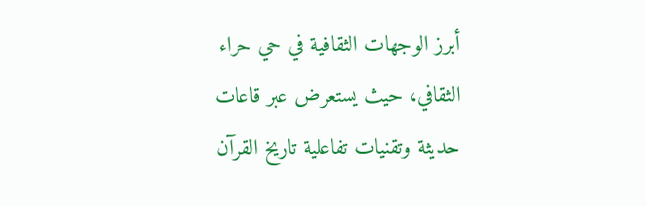أبرز الوجهات الثقافية في حي حراء الثقافي، حيث يستعرض عبر قاعات حديثة وتقنيات تفاعلية تاريخ القرآن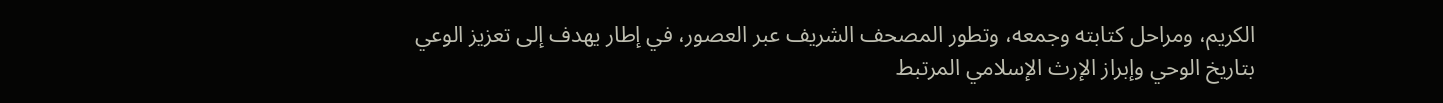الكريم، ومراحل كتابته وجمعه، وتطور المصحف الشريف عبر العصور، في إطار يهدف إلى تعزيز الوعي بتاريخ الوحي وإبراز الإرث الإسلامي المرتبط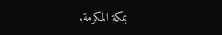بمكة المكرمة.